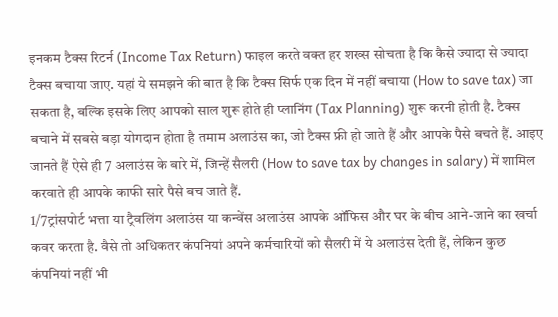इनकम टैक्स रिटर्न (Income Tax Return) फाइल करते वक्त हर शख्स सोचता है कि कैसे ज्यादा से ज्यादा टैक्स बचाया जाए. यहां ये समझने की बात है कि टैक्स सिर्फ एक दिन में नहीं बचाया (How to save tax) जा सकता है, बल्कि इसके लिए आपको साल शुरू होते ही प्लानिंग (Tax Planning) शुरू करनी होती है. टैक्स बचाने में सबसे बड़ा योगदान होता है तमाम अलाउंस का, जो टैक्स फ्री हो जाते हैं और आपके पैसे बचते हैं. आइए जानते हैं ऐसे ही 7 अलाउंस के बारे में, जिन्हें सैलरी (How to save tax by changes in salary) में शामिल करवाते ही आपके काफी सारे पैसे बच जाते हैं.
1/7ट्रांसपोर्ट भत्ता या ट्रैवलिंग अलाउंस या कन्वेंस अलाउंस आपके ऑफिस और घर के बीच आने-जाने का खर्चा कवर करता है. वैसे तो अधिकतर कंपनियां अपने कर्मचारियों को सैलरी में ये अलाउंस देती हैं, लेकिन कुछ कंपनियां नहीं भी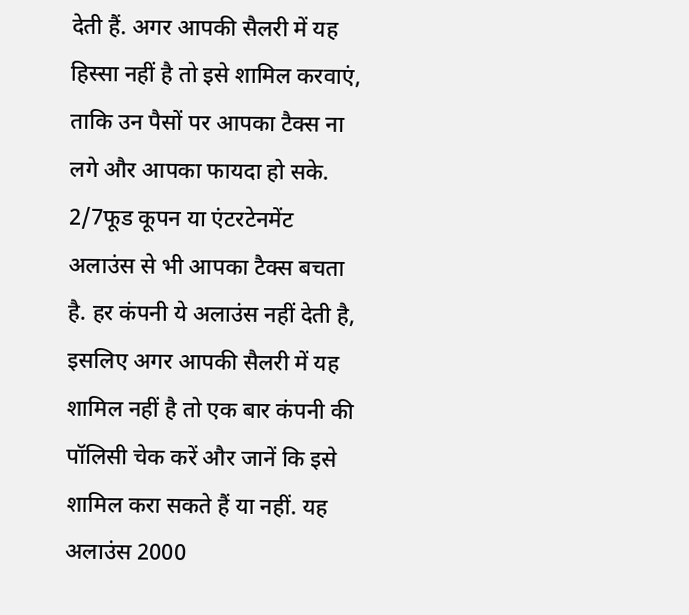देती हैं. अगर आपकी सैलरी में यह हिस्सा नहीं है तो इसे शामिल करवाएं, ताकि उन पैसों पर आपका टैक्स ना लगे और आपका फायदा हो सके.
2/7फूड कूपन या एंटरटेनमेंट अलाउंस से भी आपका टैक्स बचता है. हर कंपनी ये अलाउंस नहीं देती है, इसलिए अगर आपकी सैलरी में यह शामिल नहीं है तो एक बार कंपनी की पॉलिसी चेक करें और जानें कि इसे शामिल करा सकते हैं या नहीं. यह अलाउंस 2000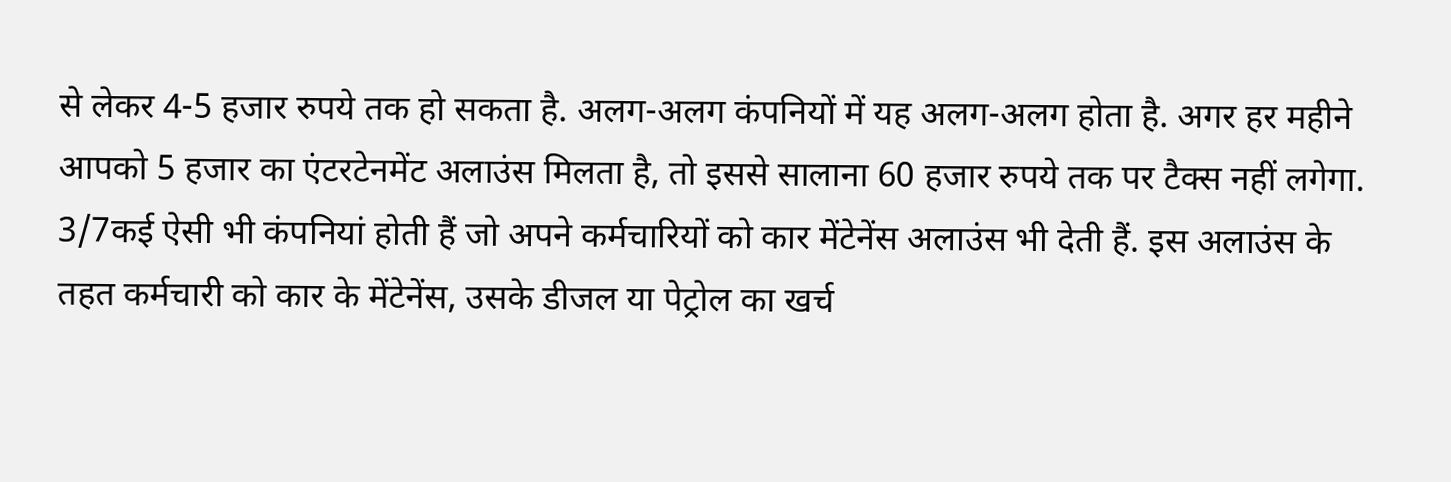से लेकर 4-5 हजार रुपये तक हो सकता है. अलग-अलग कंपनियों में यह अलग-अलग होता है. अगर हर महीने आपको 5 हजार का एंटरटेनमेंट अलाउंस मिलता है, तो इससे सालाना 60 हजार रुपये तक पर टैक्स नहीं लगेगा.
3/7कई ऐसी भी कंपनियां होती हैं जो अपने कर्मचारियों को कार मेंटेनेंस अलाउंस भी देती हैं. इस अलाउंस के तहत कर्मचारी को कार के मेंटेनेंस, उसके डीजल या पेट्रोल का खर्च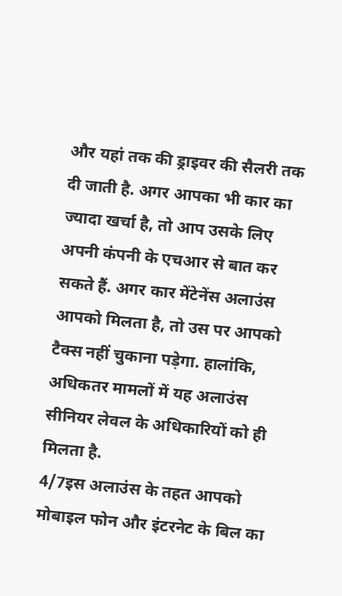और यहां तक की ड्राइवर की सैलरी तक दी जाती है. अगर आपका भी कार का ज्यादा खर्चा है, तो आप उसके लिए अपनी कंपनी के एचआर से बात कर सकते हैं. अगर कार मेंटेनेंस अलाउंस आपको मिलता है, तो उस पर आपको टैक्स नहीं चुकाना पड़ेगा. हालांकि, अधिकतर मामलों में यह अलाउंस सीनियर लेवल के अधिकारियों को ही मिलता है.
4/7इस अलाउंस के तहत आपको मोबाइल फोन और इंटरनेट के बिल का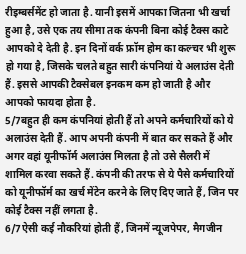रीइम्बर्समेंट हो जाता है. यानी इसमें आपका जितना भी खर्चा हुआ है, उसे एक तय सीमा तक कंपनी बिना कोई टैक्स काटे आपको दे देती है. इन दिनों वर्क फ्रॉम होम का कल्चर भी शुरू हो गया है, जिसके चलते बहुत सारी कंपनियां ये अलाउंस देती हैं. इससे आपकी टैक्सेबल इनकम कम हो जाती है और आपको फायदा होता है.
5/7बहुत ही कम कंपनियां होती हैं तो अपने कर्मचारियों को ये अलाउंस देती हैं. आप अपनी कंपनी में बात कर सकते हैं और अगर वहां यूनीफॉर्म अलाउंस मिलता है तो उसे सैलरी में शामिल करवा सकते हैं. कंपनी की तरफ से ये पैसे कर्मचारियों को यूनीफॉर्म का खर्च मेंटेन करने के लिए दिए जाते हैं, जिन पर कोई टैक्स नहीं लगता है.
6/7ऐसी कई नौकरियां होती हैं, जिनमें न्यूजपेपर, मैगजीन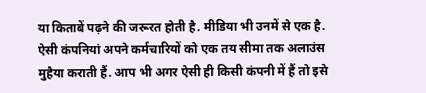या किताबें पढ़ने की जरूरत होती है. मीडिया भी उनमें से एक है. ऐसी कंपनियां अपने कर्मचारियों को एक तय सीमा तक अलाउंस मुहैया कराती हैं. आप भी अगर ऐसी ही किसी कंपनी में हैं तो इसे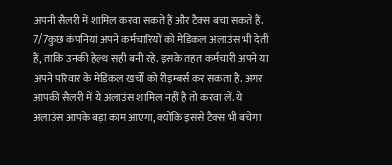अपनी सैलरी में शामिल करवा सकते हैं और टैक्स बचा सकते हैं.
7/7कुछ कंपनियां अपने कर्मचारियों को मेडिकल अलाउंस भी देती हैं, ताकि उनकी हेल्थ सही बनी रहे. इसके तहत कर्मचारी अपने या अपने परिवार के मेडिकल खर्चों को रीइम्बर्स कर सकता है. अगर आपकी सैलरी में ये अलाउंस शामिल नहीं है तो करवा लें. ये अलाउंस आपके बड़ा काम आएगा, क्योंकि इससे टैक्स भी बचेगा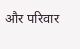और परिवार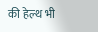की हेल्थ भी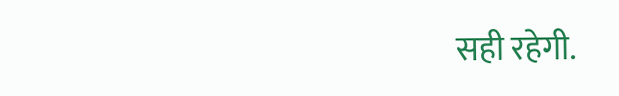सही रहेगी.